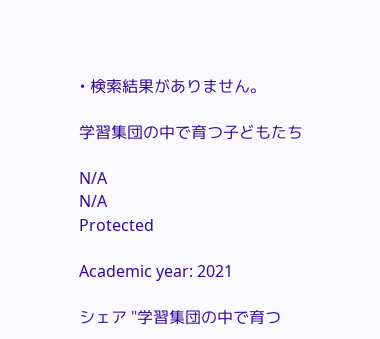• 検索結果がありません。

学習集団の中で育つ子どもたち

N/A
N/A
Protected

Academic year: 2021

シェア "学習集団の中で育つ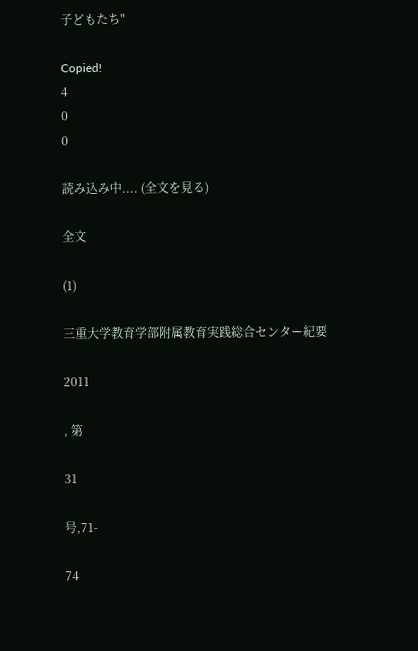子どもたち"

Copied!
4
0
0

読み込み中.... (全文を見る)

全文

(1)

三重大学教育学部附属教育実践総合センター紀要

2011

, 第

31

号,71-

74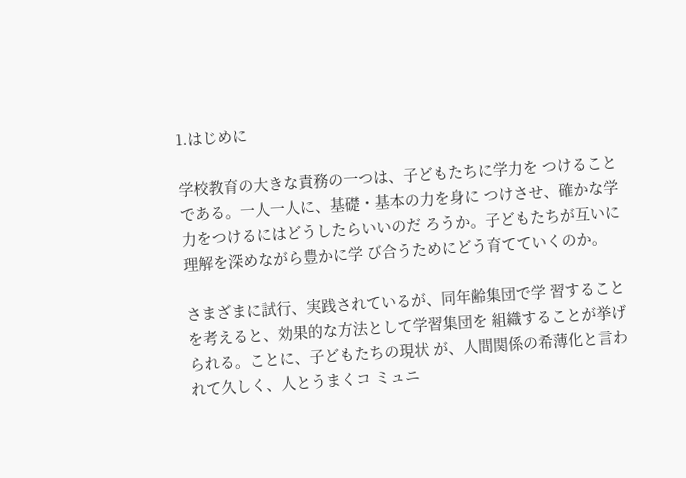1.はじめに

学校教育の大きな責務の一つは、子どもたちに学力を つけることである。一人一人に、基礎・基本の力を身に つけさせ、確かな学力をつけるにはどうしたらいいのだ ろうか。子どもたちが互いに理解を深めながら豊かに学 び合うためにどう育てていくのか。

さまざまに試行、実践されているが、同年齢集団で学 習することを考えると、効果的な方法として学習集団を 組織することが挙げられる。ことに、子どもたちの現状 が、人間関係の希薄化と言われて久しく、人とうまくコ ミュニ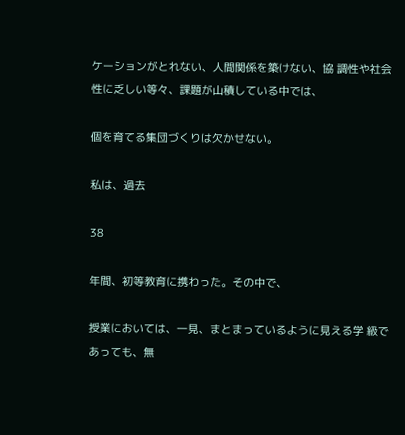ケーションがとれない、人間関係を築けない、協 調性や社会性に乏しい等々、課題が山積している中では、

個を育てる集団づくりは欠かせない。

私は、過去

38

年間、初等教育に携わった。その中で、

授業においては、一見、まとまっているように見える学 級であっても、無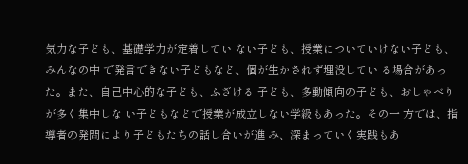気力な子ども、基礎学力が定着してい ない子ども、授業についていけない子ども、みんなの中 で発言できない子どもなど、個が生かされず埋没してい る場合があった。また、自己中心的な子ども、ふざける 子ども、多動傾向の子ども、おしゃべりが多く集中しな い子どもなどで授業が成立しない学級もあった。その一 方では、指導者の発問により子どもたちの話し合いが進 み、深まっていく実践もあ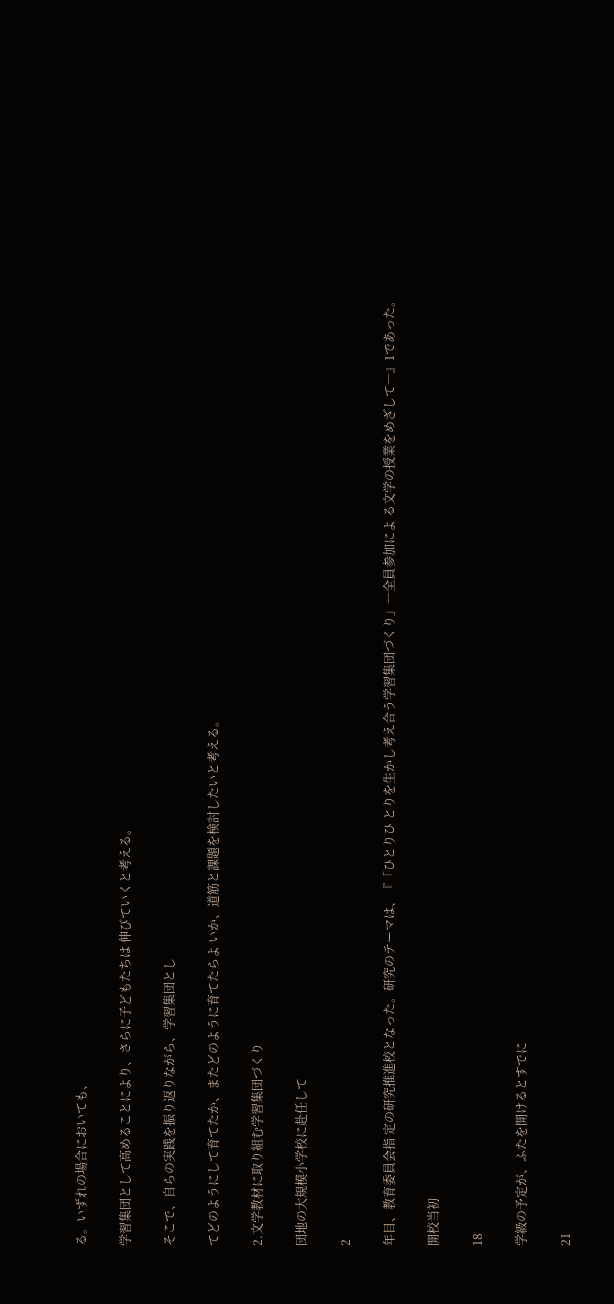る。いずれの場合においても、

学習集団として高めることにより、さらに子どもたちは 伸びていくと考える。

そこで、自らの実践を振り返りながら、学習集団とし

てどのようにして育てたか、またどのように育てたらよ いか、道筋と課題を検討したいと考える。

2.文学教材に取り組む学習集団づくり

団地の大規模小学校に赴任して

2

年目、教育委員会指 定の研究推進校となった。研究のテーマは、『「ひとりひ とりを生かし考え合う学習集団づくり」―全員参加によ る文学の授業をめざして―』1であった。

開校当初

18

学級の予定が、ふたを開けるとすでに

21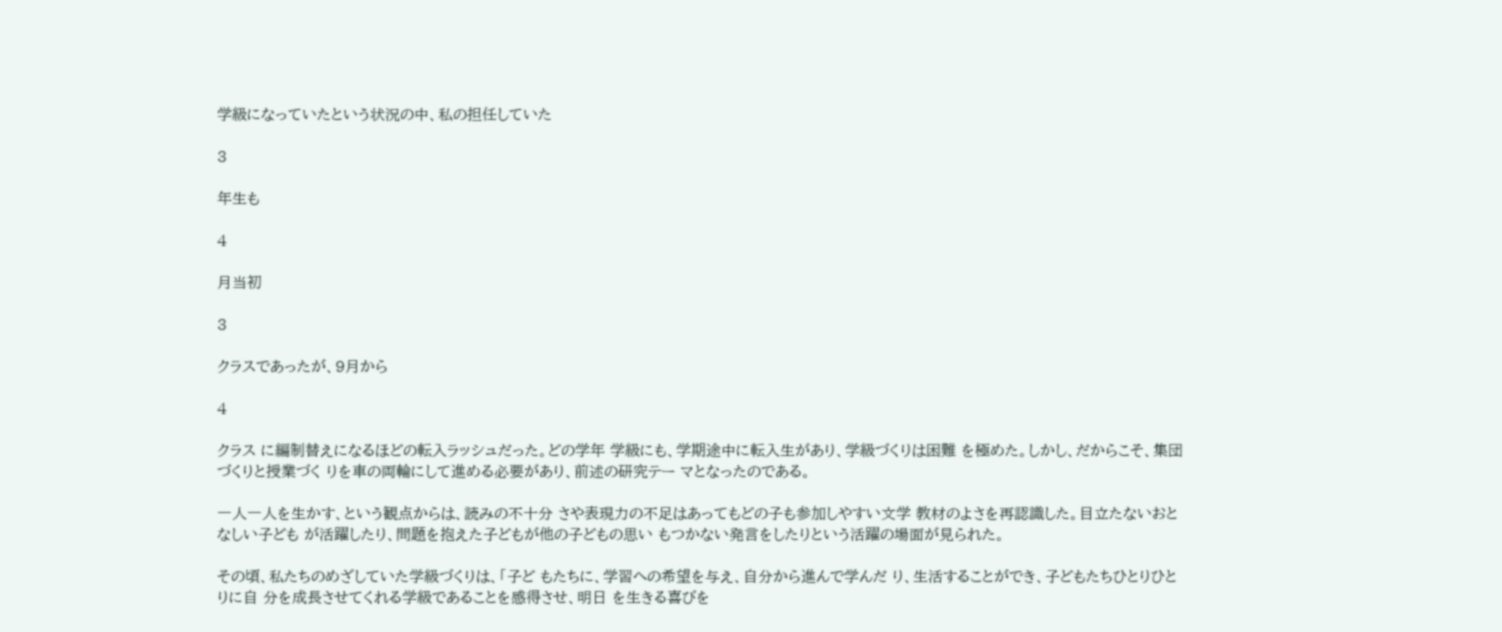学級になっていたという状況の中、私の担任していた

3

年生も

4

月当初

3

クラスであったが、9月から

4

クラス に編制替えになるほどの転入ラッシュだった。どの学年 学級にも、学期途中に転入生があり、学級づくりは困難 を極めた。しかし、だからこそ、集団づくりと授業づく りを車の両輪にして進める必要があり、前述の研究テー マとなったのである。

一人一人を生かす、という観点からは、読みの不十分 さや表現力の不足はあってもどの子も参加しやすい文学 教材のよさを再認識した。目立たないおとなしい子ども が活躍したり、問題を抱えた子どもが他の子どもの思い もつかない発言をしたりという活躍の場面が見られた。

その頃、私たちのめざしていた学級づくりは、「子ど もたちに、学習への希望を与え、自分から進んで学んだ り、生活することができ、子どもたちひとりひとりに自 分を成長させてくれる学級であることを感得させ、明日 を生きる喜びを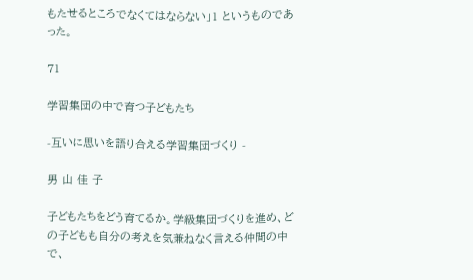もたせるところでなくてはならない」1 というものであった。

71

学習集団の中で育つ子どもたち

-互いに思いを語り合える学習集団づくり -

男 山 佳 子

子どもたちをどう育てるか。学級集団づくりを進め、どの子どもも自分の考えを気兼ねなく言える仲間の中で、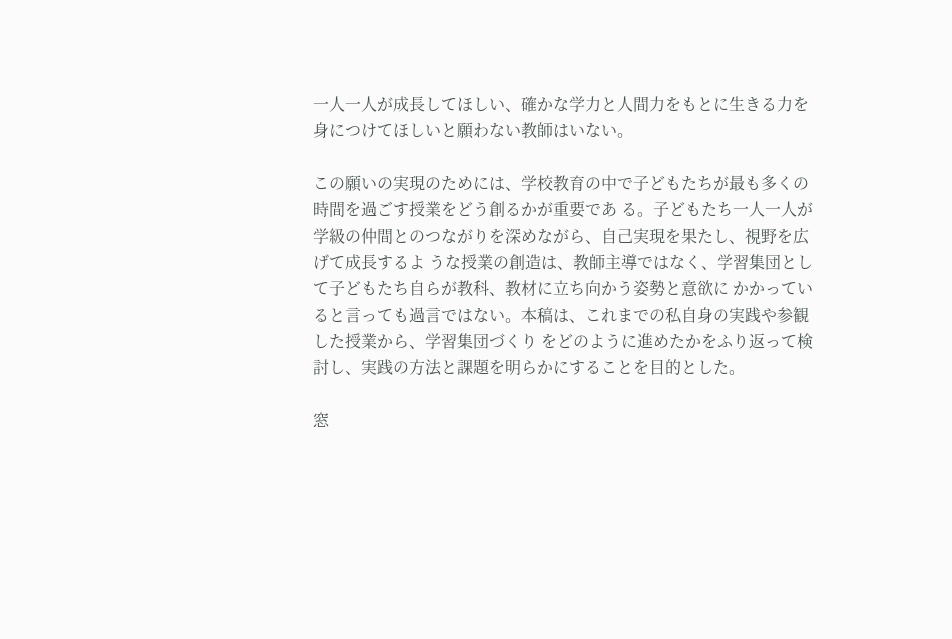一人一人が成長してほしい、確かな学力と人間力をもとに生きる力を身につけてほしいと願わない教師はいない。

この願いの実現のためには、学校教育の中で子どもたちが最も多くの時間を過ごす授業をどう創るかが重要であ る。子どもたち一人一人が学級の仲間とのつながりを深めながら、自己実現を果たし、視野を広げて成長するよ うな授業の創造は、教師主導ではなく、学習集団として子どもたち自らが教科、教材に立ち向かう姿勢と意欲に かかっていると言っても過言ではない。本稿は、これまでの私自身の実践や参観した授業から、学習集団づくり をどのように進めたかをふり返って検討し、実践の方法と課題を明らかにすることを目的とした。

窓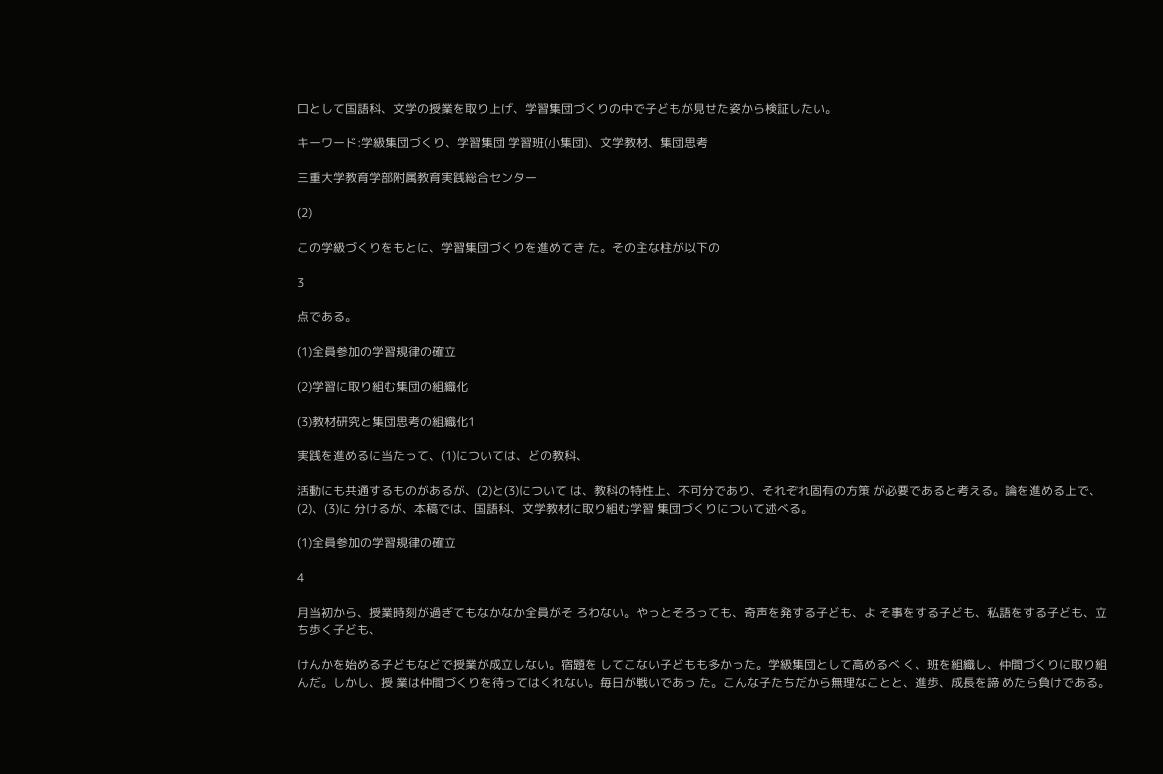口として国語科、文学の授業を取り上げ、学習集団づくりの中で子どもが見せた姿から検証したい。

キーワード:学級集団づくり、学習集団 学習班(小集団)、文学教材、集団思考

三重大学教育学部附属教育実践総合センター

(2)

この学級づくりをもとに、学習集団づくりを進めてき た。その主な柱が以下の

3

点である。

(1)全員参加の学習規律の確立

(2)学習に取り組む集団の組織化

(3)教材研究と集団思考の組織化1

実践を進めるに当たって、(1)については、どの教科、

活動にも共通するものがあるが、(2)と(3)について は、教科の特性上、不可分であり、それぞれ固有の方策 が必要であると考える。論を進める上で、(2)、(3)に 分けるが、本稿では、国語科、文学教材に取り組む学習 集団づくりについて述べる。

(1)全員参加の学習規律の確立

4

月当初から、授業時刻が過ぎてもなかなか全員がそ ろわない。やっとそろっても、奇声を発する子ども、よ そ事をする子ども、私語をする子ども、立ち歩く子ども、

けんかを始める子どもなどで授業が成立しない。宿題を してこない子どもも多かった。学級集団として高めるべ く、班を組織し、仲間づくりに取り組んだ。しかし、授 業は仲間づくりを待ってはくれない。毎日が戦いであっ た。こんな子たちだから無理なことと、進歩、成長を諦 めたら負けである。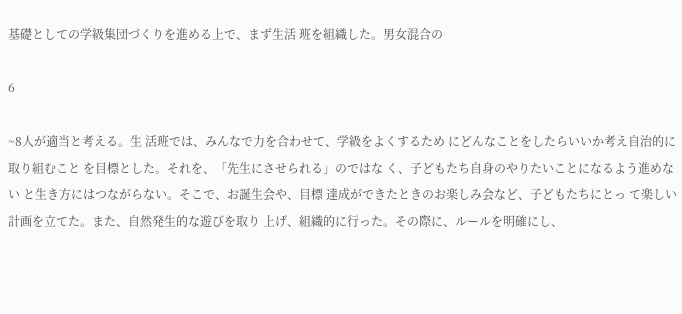基礎としての学級集団づくりを進める上で、まず生活 班を組織した。男女混合の

6

~8人が適当と考える。生 活班では、みんなで力を合わせて、学級をよくするため にどんなことをしたらいいか考え自治的に取り組むこと を目標とした。それを、「先生にさせられる」のではな く、子どもたち自身のやりたいことになるよう進めない と生き方にはつながらない。そこで、お誕生会や、目標 達成ができたときのお楽しみ会など、子どもたちにとっ て楽しい計画を立てた。また、自然発生的な遊びを取り 上げ、組織的に行った。その際に、ルールを明確にし、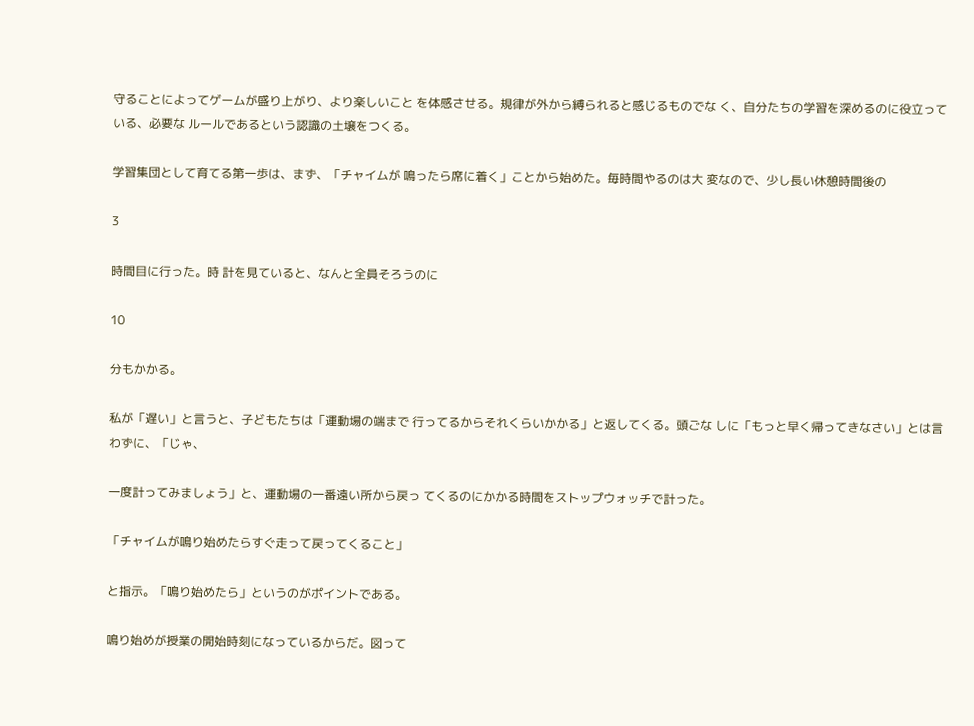守ることによってゲームが盛り上がり、より楽しいこと を体感させる。規律が外から縛られると感じるものでな く、自分たちの学習を深めるのに役立っている、必要な ルールであるという認識の土壌をつくる。

学習集団として育てる第一歩は、まず、「チャイムが 鳴ったら席に着く」ことから始めた。毎時間やるのは大 変なので、少し長い休憩時間後の

3

時間目に行った。時 計を見ていると、なんと全員そろうのに

10

分もかかる。

私が「遅い」と言うと、子どもたちは「運動場の端まで 行ってるからそれくらいかかる」と返してくる。頭ごな しに「もっと早く帰ってきなさい」とは言わずに、「じゃ、

一度計ってみましょう」と、運動場の一番遠い所から戻っ てくるのにかかる時間をストップウォッチで計った。

「チャイムが鳴り始めたらすぐ走って戻ってくること」

と指示。「鳴り始めたら」というのがポイントである。

鳴り始めが授業の開始時刻になっているからだ。図って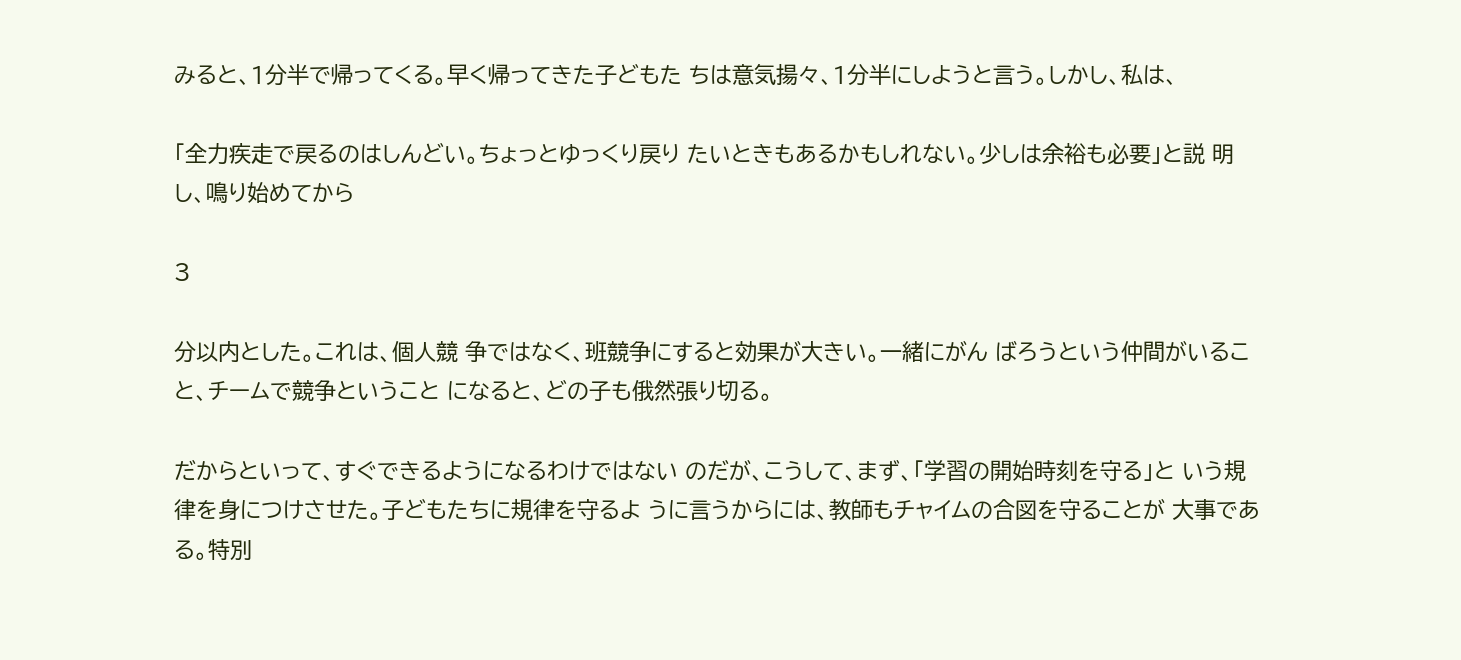みると、1分半で帰ってくる。早く帰ってきた子どもた ちは意気揚々、1分半にしようと言う。しかし、私は、

「全力疾走で戻るのはしんどい。ちょっとゆっくり戻り たいときもあるかもしれない。少しは余裕も必要」と説 明し、鳴り始めてから

3

分以内とした。これは、個人競 争ではなく、班競争にすると効果が大きい。一緒にがん ばろうという仲間がいること、チームで競争ということ になると、どの子も俄然張り切る。

だからといって、すぐできるようになるわけではない のだが、こうして、まず、「学習の開始時刻を守る」と いう規律を身につけさせた。子どもたちに規律を守るよ うに言うからには、教師もチャイムの合図を守ることが 大事である。特別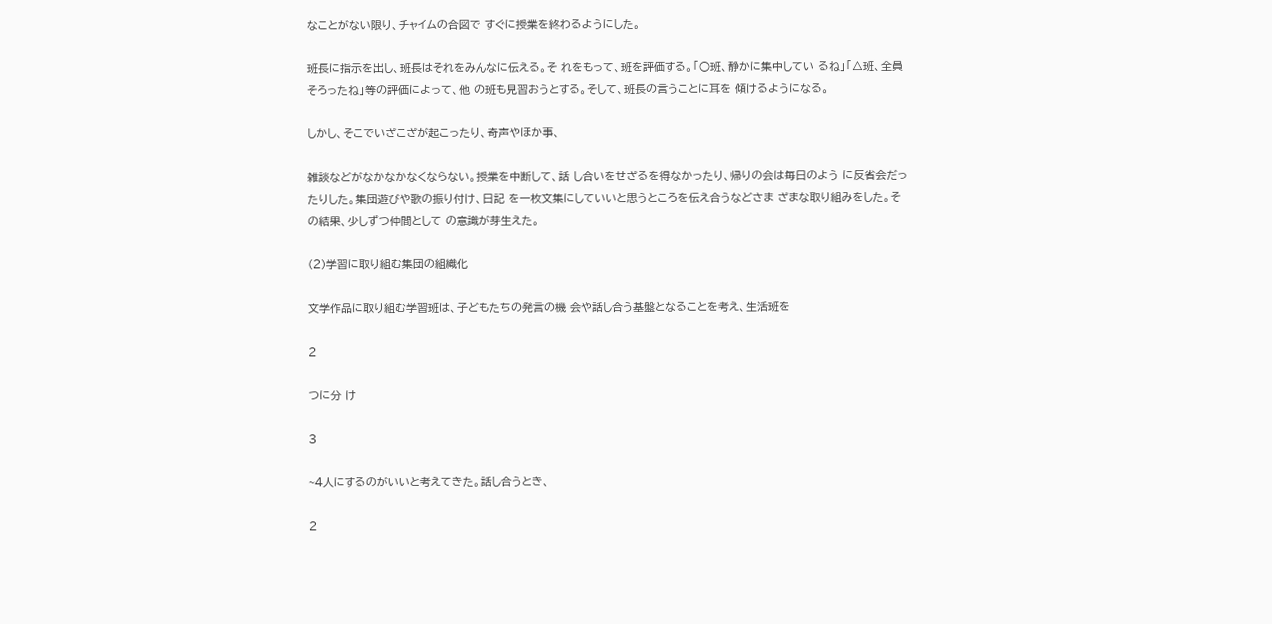なことがない限り、チャイムの合図で すぐに授業を終わるようにした。

班長に指示を出し、班長はそれをみんなに伝える。そ れをもって、班を評価する。「○班、静かに集中してい るね」「△班、全員そろったね」等の評価によって、他 の班も見習おうとする。そして、班長の言うことに耳を 傾けるようになる。

しかし、そこでいざこざが起こったり、奇声やほか事、

雑談などがなかなかなくならない。授業を中断して、話 し合いをせざるを得なかったり、帰りの会は毎日のよう に反省会だったりした。集団遊びや歌の振り付け、日記 を一枚文集にしていいと思うところを伝え合うなどさま ざまな取り組みをした。その結果、少しずつ仲間として の意識が芽生えた。

(2)学習に取り組む集団の組織化

文学作品に取り組む学習班は、子どもたちの発言の機 会や話し合う基盤となることを考え、生活班を

2

つに分 け

3

~4人にするのがいいと考えてきた。話し合うとき、

2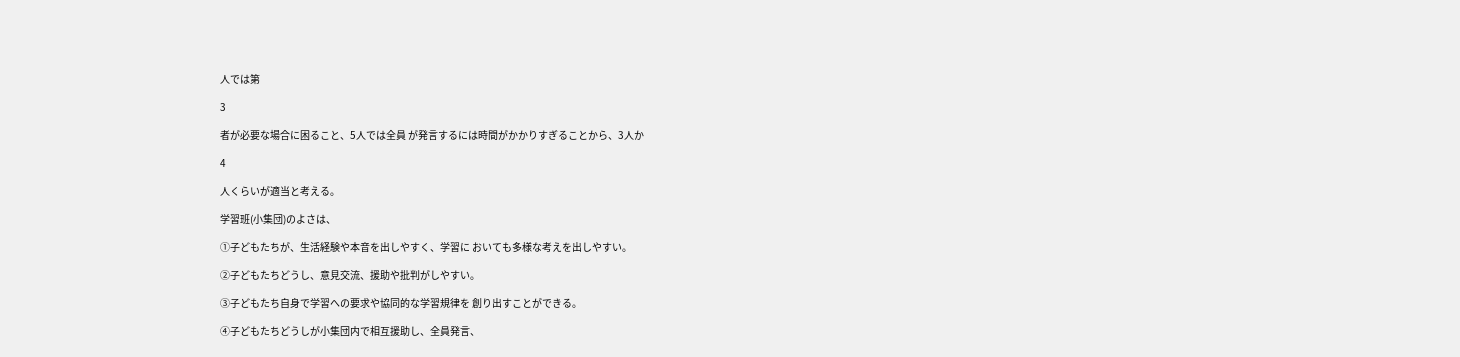人では第

3

者が必要な場合に困ること、5人では全員 が発言するには時間がかかりすぎることから、3人か

4

人くらいが適当と考える。

学習班(小集団)のよさは、

①子どもたちが、生活経験や本音を出しやすく、学習に おいても多様な考えを出しやすい。

②子どもたちどうし、意見交流、援助や批判がしやすい。

③子どもたち自身で学習への要求や協同的な学習規律を 創り出すことができる。

④子どもたちどうしが小集団内で相互援助し、全員発言、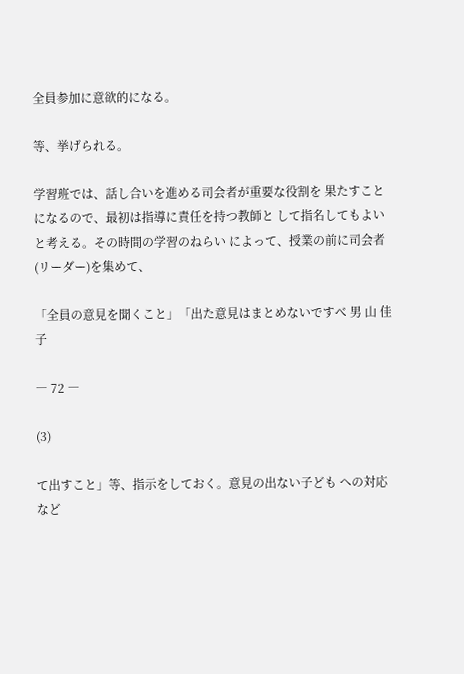全員参加に意欲的になる。

等、挙げられる。

学習班では、話し合いを進める司会者が重要な役割を 果たすことになるので、最初は指導に責任を持つ教師と して指名してもよいと考える。その時間の学習のねらい によって、授業の前に司会者(リーダー)を集めて、

「全員の意見を聞くこと」「出た意見はまとめないですべ 男 山 佳 子

― 72 ―

(3)

て出すこと」等、指示をしておく。意見の出ない子ども への対応など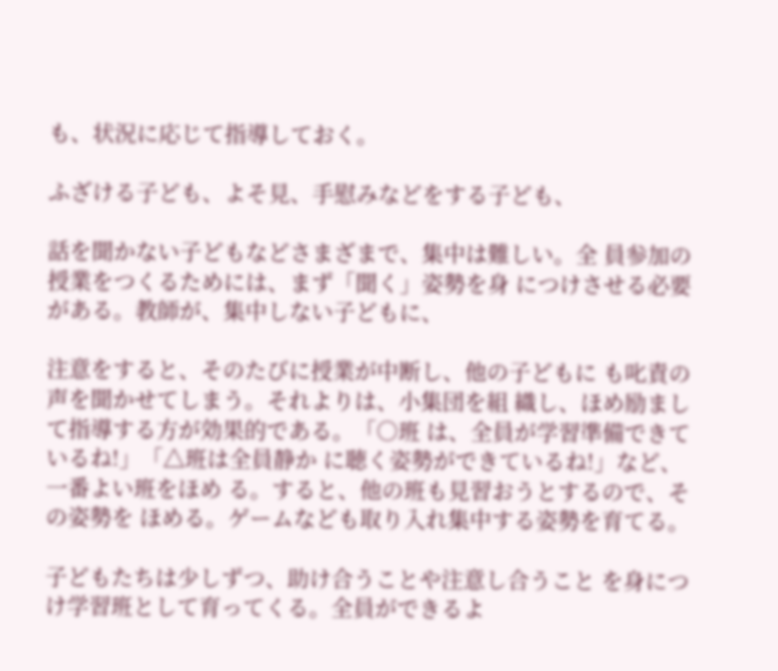も、状況に応じて指導しておく。

ふざける子ども、よそ見、手慰みなどをする子ども、

話を聞かない子どもなどさまざまで、集中は難しい。全 員参加の授業をつくるためには、まず「聞く」姿勢を身 につけさせる必要がある。教師が、集中しない子どもに、

注意をすると、そのたびに授業が中断し、他の子どもに も叱責の声を聞かせてしまう。それよりは、小集団を組 織し、ほめ励まして指導する方が効果的である。「○班 は、全員が学習準備できているね!」「△班は全員静か に聴く姿勢ができているね!」など、一番よい班をほめ る。すると、他の班も見習おうとするので、その姿勢を ほめる。ゲームなども取り入れ集中する姿勢を育てる。

子どもたちは少しずつ、助け合うことや注意し合うこと を身につけ学習班として育ってくる。全員ができるよ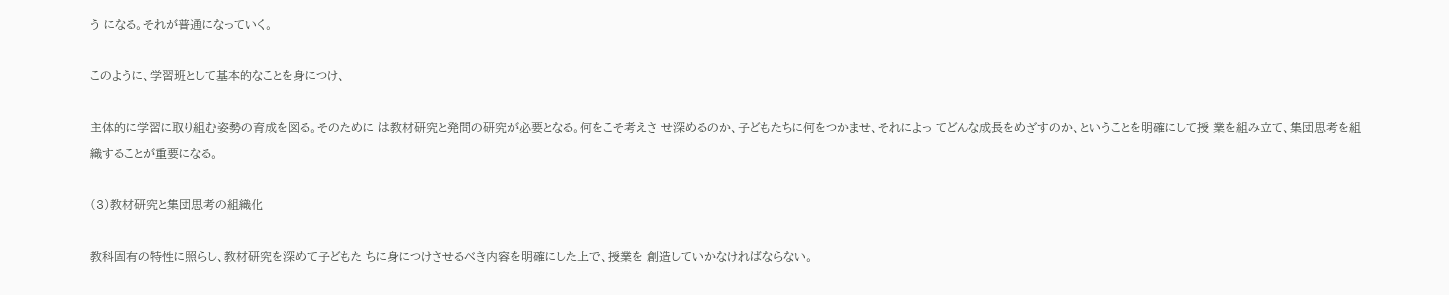う になる。それが普通になっていく。

このように、学習班として基本的なことを身につけ、

主体的に学習に取り組む姿勢の育成を図る。そのために は教材研究と発問の研究が必要となる。何をこそ考えさ せ深めるのか、子どもたちに何をつかませ、それによっ てどんな成長をめざすのか、ということを明確にして授 業を組み立て、集団思考を組織することが重要になる。

(3)教材研究と集団思考の組織化

教科固有の特性に照らし、教材研究を深めて子どもた ちに身につけさせるべき内容を明確にした上で、授業を 創造していかなければならない。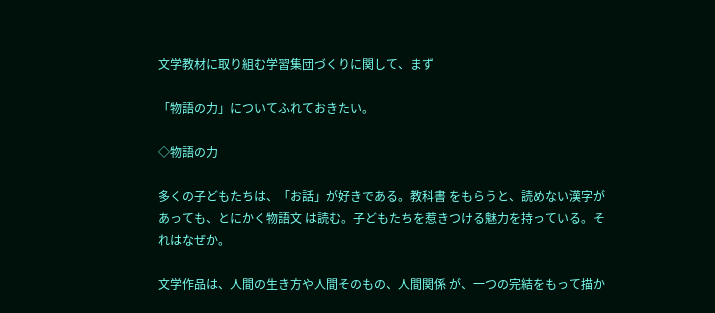文学教材に取り組む学習集団づくりに関して、まず

「物語の力」についてふれておきたい。

◇物語の力

多くの子どもたちは、「お話」が好きである。教科書 をもらうと、読めない漢字があっても、とにかく物語文 は読む。子どもたちを惹きつける魅力を持っている。そ れはなぜか。

文学作品は、人間の生き方や人間そのもの、人間関係 が、一つの完結をもって描か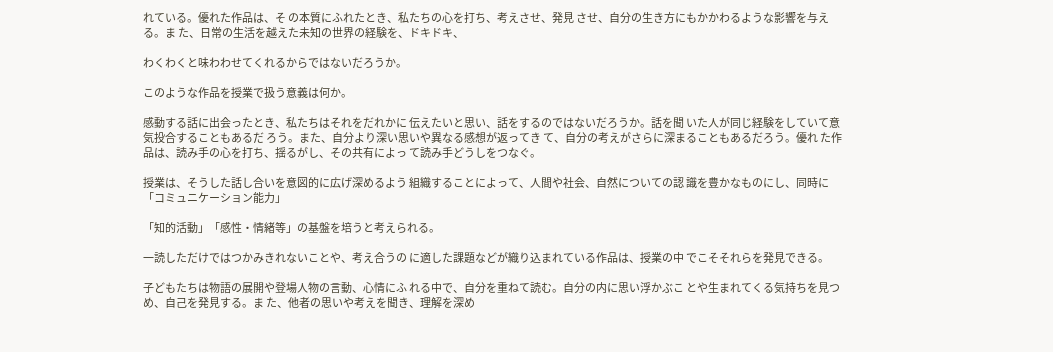れている。優れた作品は、そ の本質にふれたとき、私たちの心を打ち、考えさせ、発見 させ、自分の生き方にもかかわるような影響を与える。ま た、日常の生活を越えた未知の世界の経験を、ドキドキ、

わくわくと味わわせてくれるからではないだろうか。

このような作品を授業で扱う意義は何か。

感動する話に出会ったとき、私たちはそれをだれかに 伝えたいと思い、話をするのではないだろうか。話を聞 いた人が同じ経験をしていて意気投合することもあるだ ろう。また、自分より深い思いや異なる感想が返ってき て、自分の考えがさらに深まることもあるだろう。優れ た作品は、読み手の心を打ち、揺るがし、その共有によっ て読み手どうしをつなぐ。

授業は、そうした話し合いを意図的に広げ深めるよう 組織することによって、人間や社会、自然についての認 識を豊かなものにし、同時に「コミュニケーション能力」

「知的活動」「感性・情緒等」の基盤を培うと考えられる。

一読しただけではつかみきれないことや、考え合うの に適した課題などが織り込まれている作品は、授業の中 でこそそれらを発見できる。

子どもたちは物語の展開や登場人物の言動、心情にふ れる中で、自分を重ねて読む。自分の内に思い浮かぶこ とや生まれてくる気持ちを見つめ、自己を発見する。ま た、他者の思いや考えを聞き、理解を深め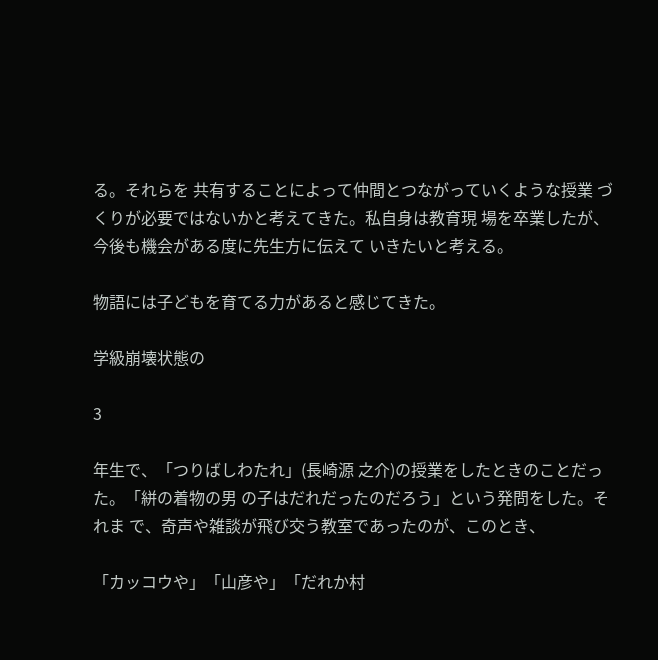る。それらを 共有することによって仲間とつながっていくような授業 づくりが必要ではないかと考えてきた。私自身は教育現 場を卒業したが、今後も機会がある度に先生方に伝えて いきたいと考える。

物語には子どもを育てる力があると感じてきた。

学級崩壊状態の

3

年生で、「つりばしわたれ」(長崎源 之介)の授業をしたときのことだった。「絣の着物の男 の子はだれだったのだろう」という発問をした。それま で、奇声や雑談が飛び交う教室であったのが、このとき、

「カッコウや」「山彦や」「だれか村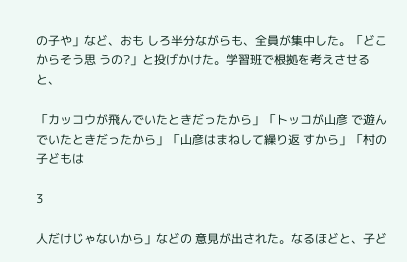の子や」など、おも しろ半分ながらも、全員が集中した。「どこからそう思 うの?」と投げかけた。学習班で根拠を考えさせると、

「カッコウが飛んでいたときだったから」「トッコが山彦 で遊んでいたときだったから」「山彦はまねして繰り返 すから」「村の子どもは

3

人だけじゃないから」などの 意見が出された。なるほどと、子ど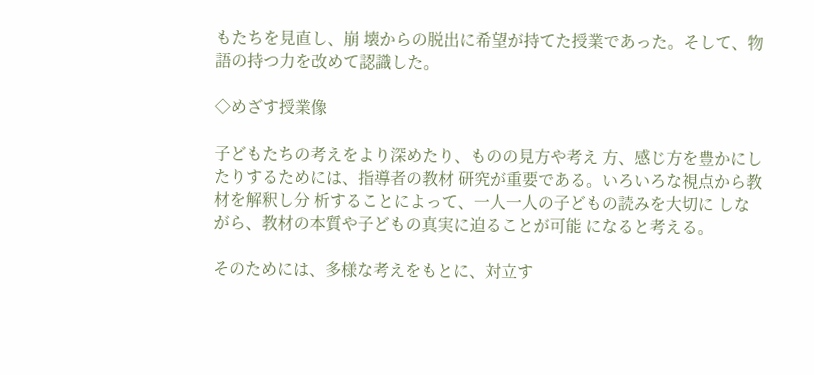もたちを見直し、崩 壊からの脱出に希望が持てた授業であった。そして、物 語の持つ力を改めて認識した。

◇めざす授業像

子どもたちの考えをより深めたり、ものの見方や考え 方、感じ方を豊かにしたりするためには、指導者の教材 研究が重要である。いろいろな視点から教材を解釈し分 析することによって、一人一人の子どもの読みを大切に しながら、教材の本質や子どもの真実に迫ることが可能 になると考える。

そのためには、多様な考えをもとに、対立す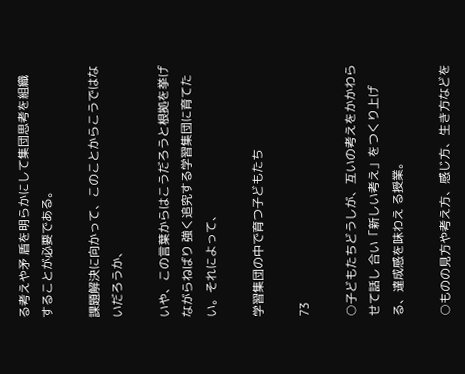る考えや矛 盾を明らかにして集団思考を組織することが必要である。

課題解決に向かって、このことからこうではないだろうか、

いや、この言葉からはこうだろうと根拠を挙げながらねばり 強く追究する学習集団に育てたい。それによって、

学習集団の中で育つ子どもたち

73

○子どもたちどうしが、互いの考えをかかわらせて話し 合い「新しい考え」をつくり上げる、達成感を味わえ る授業。

○ものの見方や考え方、感じ方、生き方などを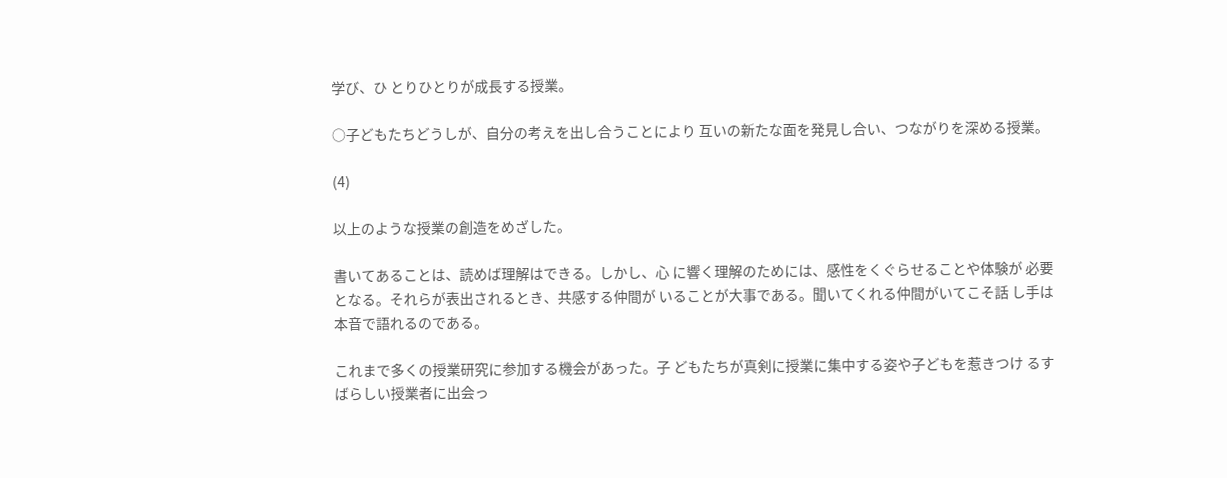学び、ひ とりひとりが成長する授業。

○子どもたちどうしが、自分の考えを出し合うことにより 互いの新たな面を発見し合い、つながりを深める授業。

(4)

以上のような授業の創造をめざした。

書いてあることは、読めば理解はできる。しかし、心 に響く理解のためには、感性をくぐらせることや体験が 必要となる。それらが表出されるとき、共感する仲間が いることが大事である。聞いてくれる仲間がいてこそ話 し手は本音で語れるのである。

これまで多くの授業研究に参加する機会があった。子 どもたちが真剣に授業に集中する姿や子どもを惹きつけ るすばらしい授業者に出会っ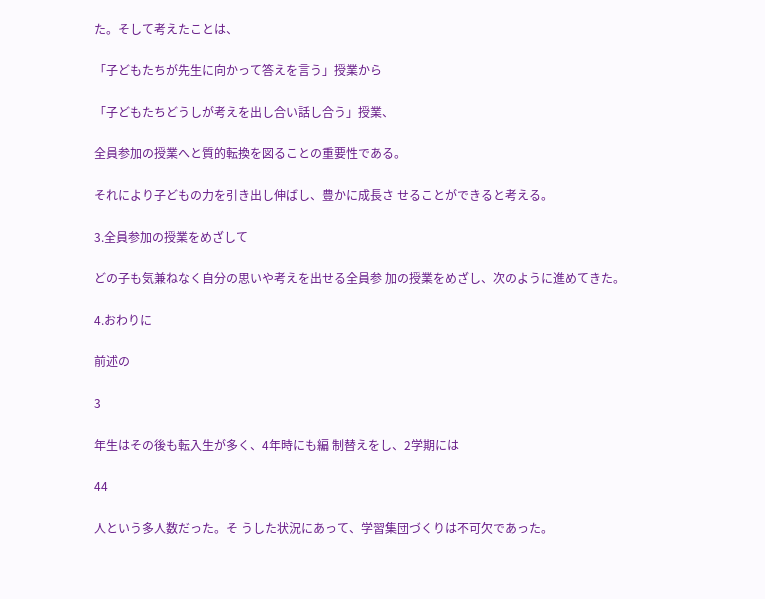た。そして考えたことは、

「子どもたちが先生に向かって答えを言う」授業から

「子どもたちどうしが考えを出し合い話し合う」授業、

全員参加の授業へと質的転換を図ることの重要性である。

それにより子どもの力を引き出し伸ばし、豊かに成長さ せることができると考える。

3.全員参加の授業をめざして

どの子も気兼ねなく自分の思いや考えを出せる全員参 加の授業をめざし、次のように進めてきた。

4.おわりに

前述の

3

年生はその後も転入生が多く、4年時にも編 制替えをし、2学期には

44

人という多人数だった。そ うした状況にあって、学習集団づくりは不可欠であった。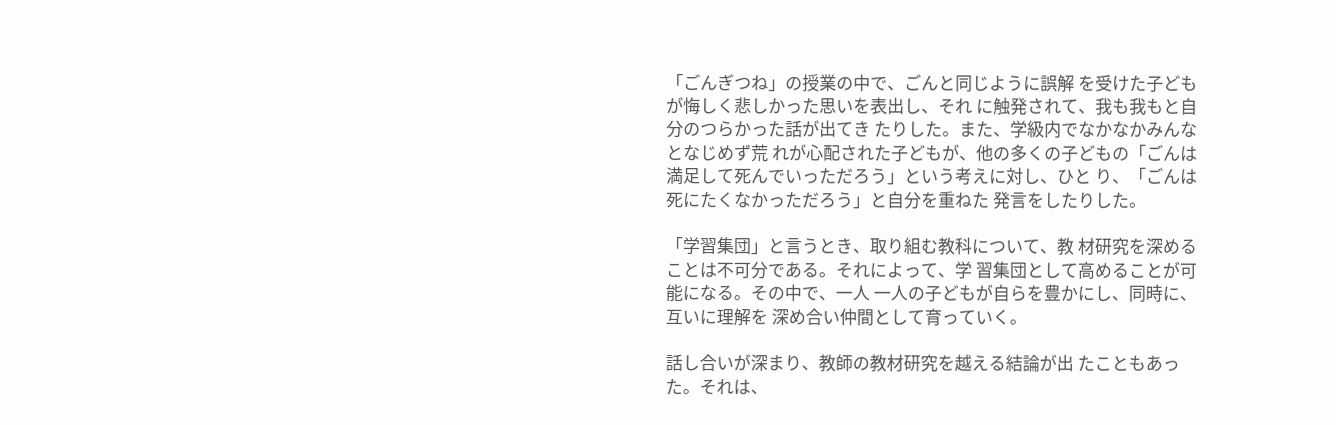「ごんぎつね」の授業の中で、ごんと同じように誤解 を受けた子どもが悔しく悲しかった思いを表出し、それ に触発されて、我も我もと自分のつらかった話が出てき たりした。また、学級内でなかなかみんなとなじめず荒 れが心配された子どもが、他の多くの子どもの「ごんは 満足して死んでいっただろう」という考えに対し、ひと り、「ごんは死にたくなかっただろう」と自分を重ねた 発言をしたりした。

「学習集団」と言うとき、取り組む教科について、教 材研究を深めることは不可分である。それによって、学 習集団として高めることが可能になる。その中で、一人 一人の子どもが自らを豊かにし、同時に、互いに理解を 深め合い仲間として育っていく。

話し合いが深まり、教師の教材研究を越える結論が出 たこともあった。それは、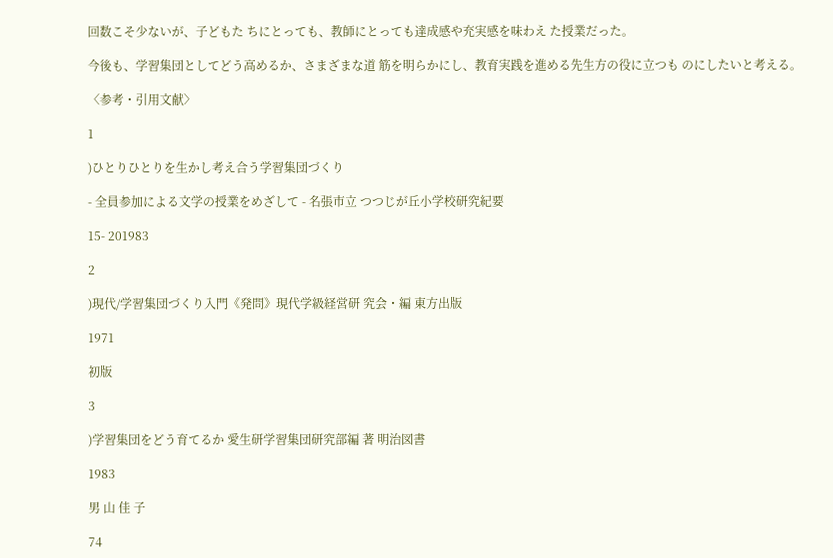回数こそ少ないが、子どもた ちにとっても、教師にとっても達成感や充実感を味わえ た授業だった。

今後も、学習集団としてどう高めるか、さまざまな道 筋を明らかにし、教育実践を進める先生方の役に立つも のにしたいと考える。

〈参考・引用文献〉

1

)ひとりひとりを生かし考え合う学習集団づくり

- 全員参加による文学の授業をめざして - 名張市立 つつじが丘小学校研究紀要

15- 201983

2

)現代/学習集団づくり入門《発問》現代学級経営研 究会・編 東方出版

1971

初版

3

)学習集団をどう育てるか 愛生研学習集団研究部編 著 明治図書

1983

男 山 佳 子

74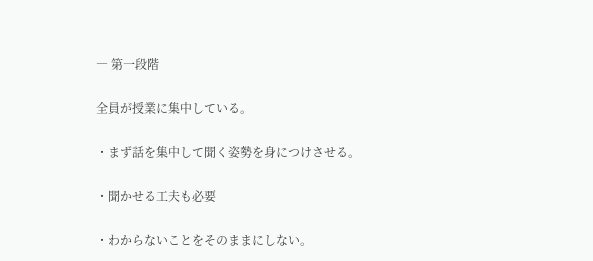― 第一段階

全員が授業に集中している。

・まず話を集中して聞く姿勢を身につけさせる。

・聞かせる工夫も必要

・わからないことをそのままにしない。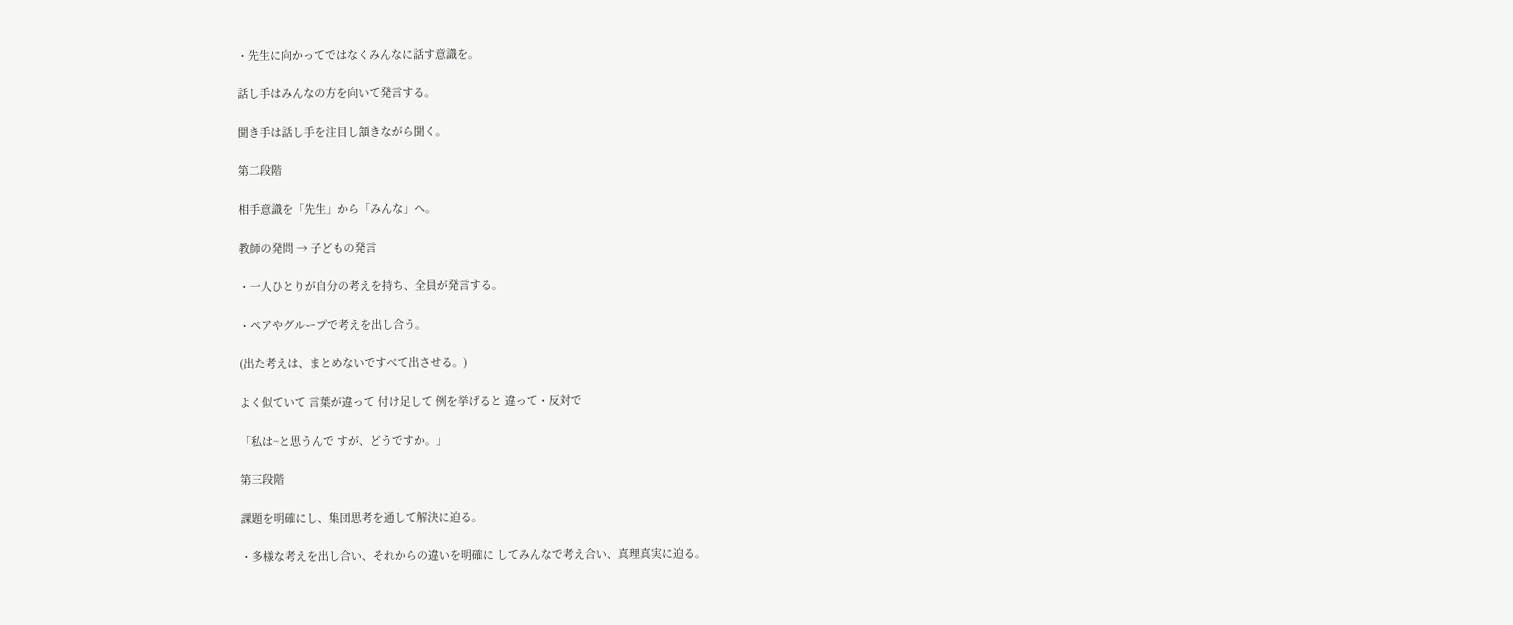・先生に向かってではなくみんなに話す意識を。

話し手はみんなの方を向いて発言する。

聞き手は話し手を注目し頷きながら聞く。

第二段階

相手意識を「先生」から「みんな」へ。

教師の発問 → 子どもの発言

・一人ひとりが自分の考えを持ち、全員が発言する。

・ペアやグループで考えを出し合う。

(出た考えは、まとめないですべて出させる。)

よく似ていて 言葉が違って 付け足して 例を挙げると 違って・反対で

「私は~と思うんで すが、どうですか。」

第三段階

課題を明確にし、集団思考を通して解決に迫る。

・多様な考えを出し合い、それからの違いを明確に してみんなで考え合い、真理真実に迫る。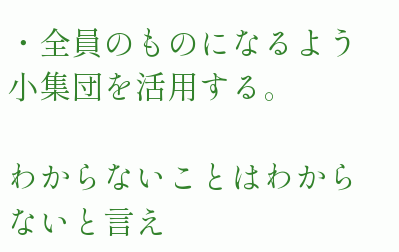・全員のものになるよう小集団を活用する。

わからないことはわからないと言え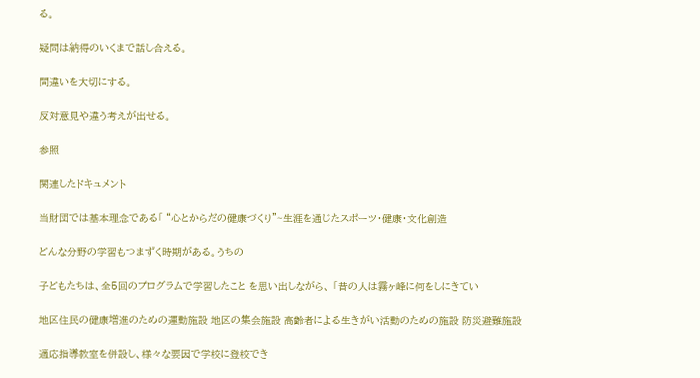る。

疑問は納得のいくまで話し合える。

間違いを大切にする。

反対意見や違う考えが出せる。

参照

関連したドキュメント

当財団では基本理念である「 “心とからだの健康づくり”~生涯を通じたスポーツ・健康・文化創造

どんな分野の学習もつまずく時期がある。うちの

子どもたちは、全5回のプログラムで学習したこと を思い出しながら、 「昔の人は霧ヶ峰に何をしにきてい

地区住民の健康増進のための運動施設 地区の集会施設 高齢者による生きがい活動のための施設 防災避難施設

適応指導教室を併設し、様々な要因で学校に登校でき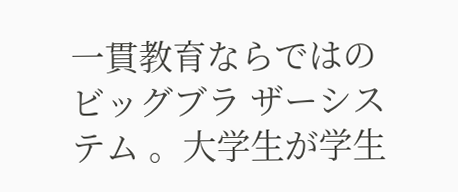一貫教育ならではの ビッグブラ ザーシステム 。大学生が学生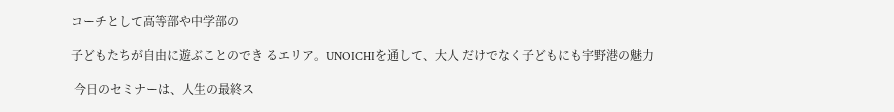コーチとして高等部や中学部の

子どもたちが自由に遊ぶことのでき るエリア。UNOICHIを通して、大人 だけでなく子どもにも宇野港の魅力

 今日のセミナーは、人生の最終ス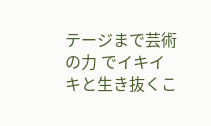テージまで芸術の力 でイキイキと生き抜くこ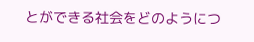とができる社会をどのようにつ